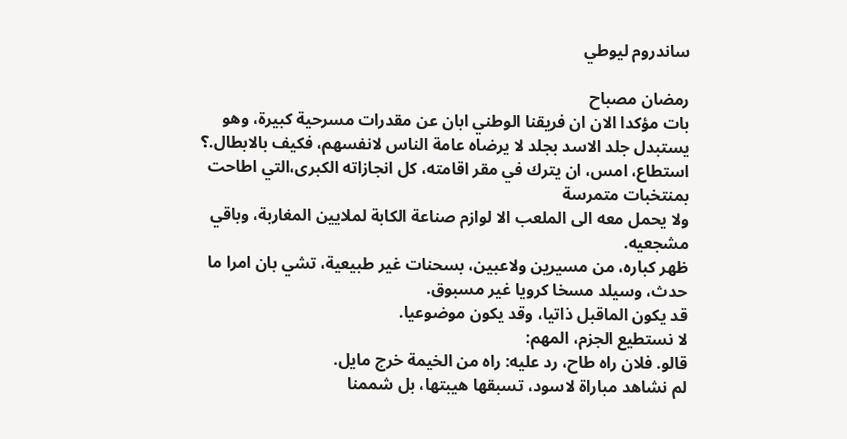ساندروم ليوطي

رمضان مصباح
بات مؤكدا الان ان فريقنا الوطني ابان عن مقدرات مسرحية كبيرة، وهو يستبدل جلد الاسد بجلد لا يرضاه عامة الناس لانفسهم، فكيف بالابطال.؟
استطاع، امس، ان يترك في مقر اقامته، كل انجازاته الكبرى،التي اطاحت بمنتخبات متمرسة
ولا يحمل معه الى الملعب الا لوازم صناعة الكابة لملايين المغاربة، وباقي مشجعيه.
ظهر كباره، من مسيرين ولاعبين، بسحنات غير طبيعية، تشي بان امرا ما حدث، وسيلد مسخا كرويا غير مسبوق.
قد يكون الماقبل ذاتيا، وقد يكون موضوعيا.
لا نستطيع الجزم، المهم:
قالو. فلان راه طاح، رد عليه: راه من الخيمة خرج مايل.
لم نشاهد مباراة لاسود، تسبقها هيبتها، بل شممنا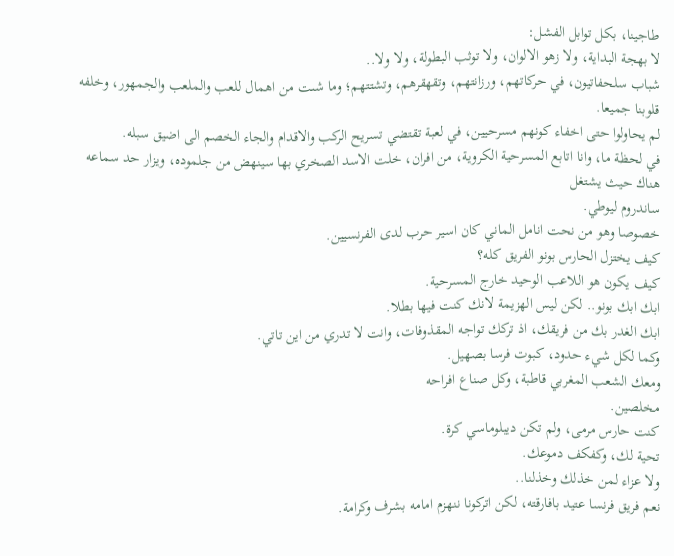طاجينا، بكل توابل الفشل:
لا بهجة البداية، ولا زهو الالوان، ولا توثب البطولة، ولا ولا..
شباب سلحفاتيون، في حركاتهم، ورزانتهم، وتقهقرهم، وتشتتهم؛ وما شىت من اهمال للعب والملعب والجمهور، وخلفه قلوبنا جميعا.
لم يحاولوا حتى اخفاء كونهم مسرحيين، في لعبة تقتضي تسريح الركب والاقدام والجاء الخصم الى اضيق سبله.
في لحظة ما، وانا اتابع المسرحية الكروية، من افران، خلت الاسد الصخري بها سينهض من جلموده، ويزار حد سماعه هناك حيث يشتغل
ساندروم ليوطي.
خصوصا وهو من نحت انامل الماني كان اسير حرب لدى الفرنسيين.
كيف يختزل الحارس بونو الفريق كله؟
كيف يكون هو اللاعب الوحيد خارج المسرحية.
ابك ابك بونو.. لكن ليس الهزيمة لانك كنت فيها بطلا.
ابك الغدر بك من فريقك، اذ تركك تواجه المقذوفات، وانت لا تدري من اين تاتي.
وكما لكل شيء حدود، كبوت فرسا بصهيل.
ومعك الشعب المغربي قاطبة، وكل صناع افراحه
مخلصين.
كنت حارس مرمى، ولم تكن ديبلوماسي كرة.
تحية لك، وكفكف دموعك.
ولا عزاء لمن خذلك وخذلنا..
نعم فريق فرنسا عتيد بافارقته، لكن اتركونا ننهزم امامه بشرف وكرامة.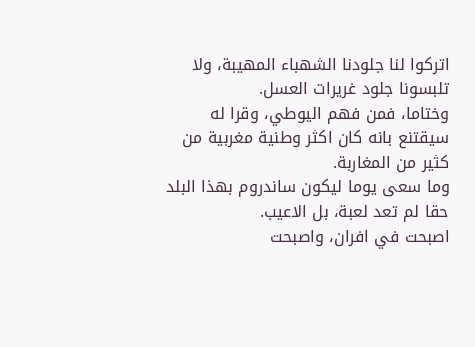اتركوا لنا جلودنا الشهباء المهيبة، ولا تلبسونا جلود غريرات العسل.
وختاما، فمن فهم اليوطي، وقرا له سيقتنع بانه كان اكثر وطنية مغربية من كثير من المغاربة.
وما سعى يوما ليكون ساندروم بهذا البلد
حقا لم تعد لعبة، بل الاعيب.
اصبحت في افران، واصبحت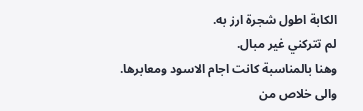الكابة اطول شجرة ارز به.
لم تتركني غير مبال.
وهنا بالمناسبة كانت اجام الاسود ومعابرها.
والى خلاص من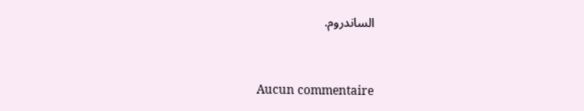الساندروم.



Aucun commentaire